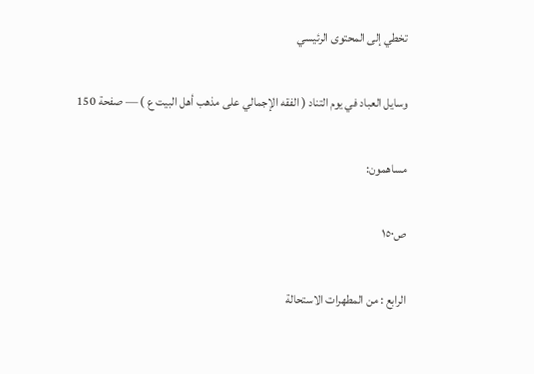تخطي إلى المحتوى الرئيسي

وسايل العباد في يوم التناد ( الفقه الإجمالي على مذهب أهل البيت ع ) — صفحة 150

مساهمون:

ص١٥٠

الرابع : من المطهرات الاستحالة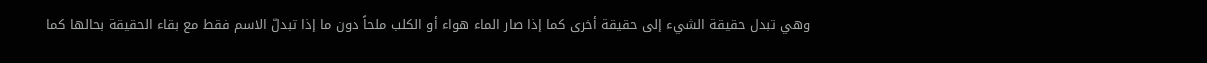وهي تبدل حقيقة الشيء إلى حقيقة أخرى كما إذا صار الماء هواء أو الكلب ملحاً دون ما إذا تبدلّ الاسم فقط مع بقاء الحقيقة بحالها كما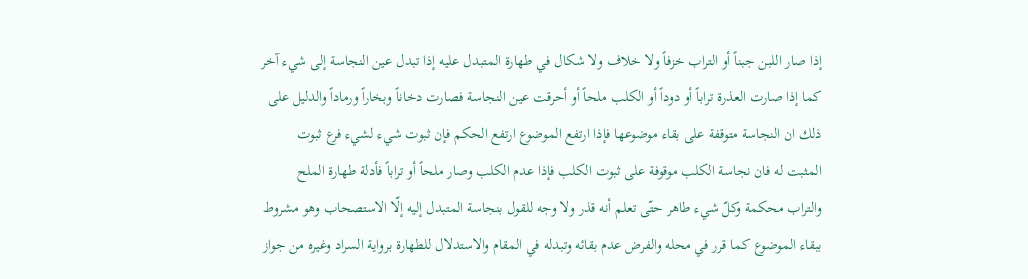إذا صار اللبن جبناً أو التراب خزفاً ولا خلاف ولا شكال في طهارة المتبدل عليه إذا تبدل عين النجاسة إلى شيء آخر كما إذا صارت العذرة تراباً أو دوداً أو الكلب ملحاً أو أحرقت عين النجاسة فصارت دخاناً وبخاراً ورماداً والدليل على ذلك ان النجاسة متوقفة على بقاء موضوعها فإذا ارتفع الموضوع ارتفع الحكم فإن ثبوت شيء لشيء فرع ثبوت المثبت له فان نجاسة الكلب موقوفة على ثبوت الكلب فإذا عدم الكلب وصار ملحاً أو تراباً فأدلة طهارة الملح والتراب محكمة وكلّ شيء طاهر حتّى تعلم أنه قذر ولا وجه للقول بنجاسة المتبدل إليه إلّا الاستصحاب وهو مشروط ببقاء الموضوع كما قرر في محله والفرض عدم بقائه وتبدله في المقام والاستدلال للطهارة برواية السراد وغيره من جواز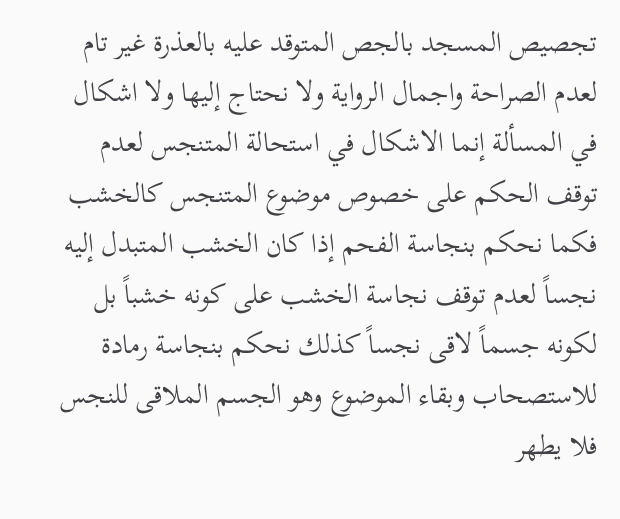تجصيص المسجد بالجص المتوقد عليه بالعذرة غير تام لعدم الصراحة واجمال الرواية ولا نحتاج إليها ولا اشكال في المسألة إنما الاشكال في استحالة المتنجس لعدم توقف الحكم على خصوص موضوع المتنجس كالخشب فكما نحكم بنجاسة الفحم إذا كان الخشب المتبدل إليه نجساً لعدم توقف نجاسة الخشب على كونه خشباً بل لكونه جسماً لاقى نجساً كذلك نحكم بنجاسة رمادة للاستصحاب وبقاء الموضوع وهو الجسم الملاقى للنجس فلا يطهر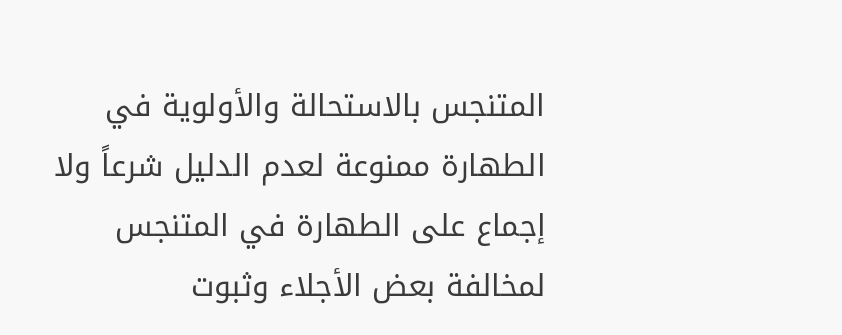المتنجس بالاستحالة والأولوية في الطهارة ممنوعة لعدم الدليل شرعاً ولا إجماع على الطهارة في المتنجس لمخالفة بعض الأجلاء وثبوت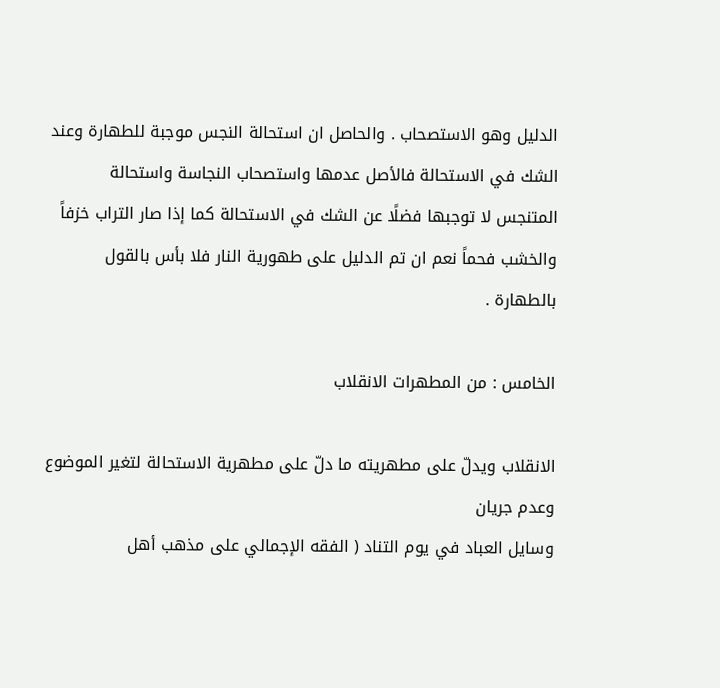الدليل وهو الاستصحاب . والحاصل ان استحالة النجس موجبة للطهارة وعند الشك في الاستحالة فالأصل عدمها واستصحاب النجاسة واستحالة المتنجس لا توجبها فضلًا عن الشك في الاستحالة كما إذا صار التراب خزفاً والخشب فحماً نعم ان تم الدليل على طهورية النار فلا بأس بالقول بالطهارة .

الخامس : من المطهرات الانقلاب

الانقلاب ويدلّ على مطهريته ما دلّ على مطهرية الاستحالة لتغير الموضوع وعدم جريان
وسايل العباد في يوم التناد ( الفقه الإجمالي على مذهب أهل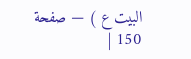البيت ع ) — صفحة 150 |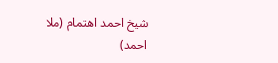شيخ احمد اهتمام (ملا احمد)